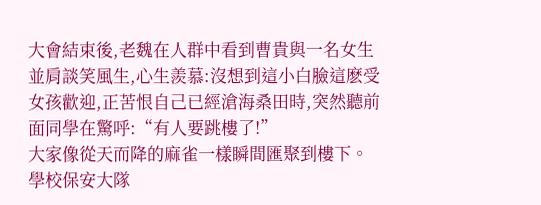大會結束後,老魏在人群中看到曹貴與一名女生並肩談笑風生,心生羨慕:沒想到這小白臉這麽受女孩歡迎,正苦恨自己已經滄海桑田時,突然聽前面同學在驚呼:“有人要跳樓了!”
大家像從天而降的麻雀一樣瞬間匯聚到樓下。
學校保安大隊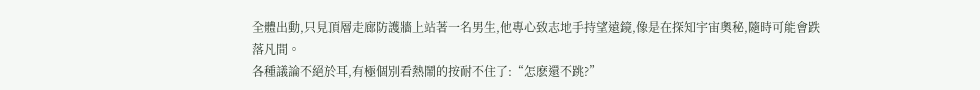全體出動,只見頂層走廊防護牆上站著一名男生,他專心致志地手持望遠鏡,像是在探知宇宙奧秘,隨時可能會跌落凡間。
各種議論不絕於耳,有極個別看熱鬧的按耐不住了:“怎麽還不跳?”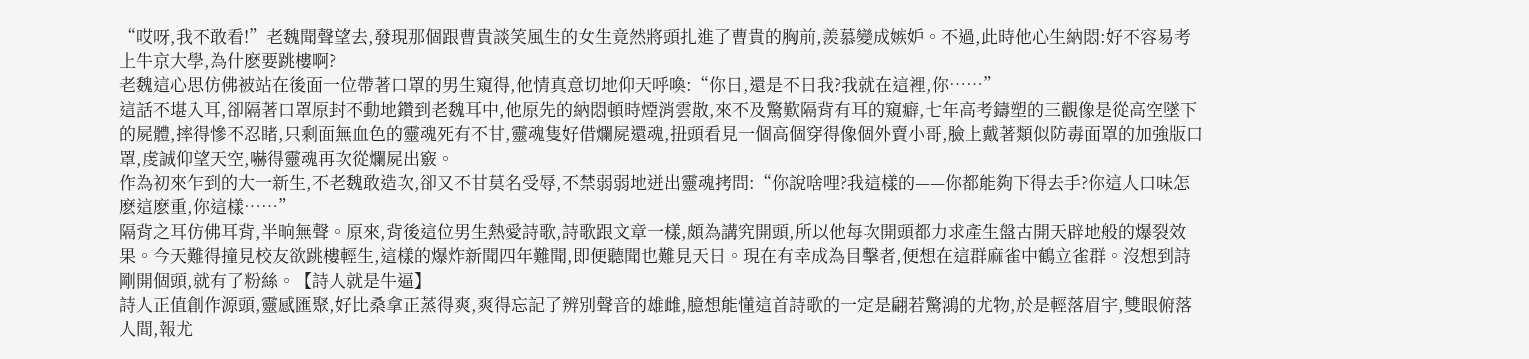“哎呀,我不敢看!”老魏聞聲望去,發現那個跟曹貴談笑風生的女生竟然將頭扎進了曹貴的胸前,羨慕變成嫉妒。不過,此時他心生納悶:好不容易考上牛京大學,為什麽要跳樓啊?
老魏這心思仿佛被站在後面一位帶著口罩的男生窺得,他情真意切地仰天呼喚:“你日,還是不日我?我就在這裡,你……”
這話不堪入耳,卻隔著口罩原封不動地鑽到老魏耳中,他原先的納悶頓時煙消雲散,來不及驚歎隔背有耳的窺癖,七年高考鑄塑的三觀像是從高空墜下的屍體,摔得慘不忍睹,只剩面無血色的靈魂死有不甘,靈魂隻好借爛屍還魂,扭頭看見一個高個穿得像個外賣小哥,臉上戴著類似防毒面罩的加強版口罩,虔誠仰望天空,嚇得靈魂再次從爛屍出竅。
作為初來乍到的大一新生,不老魏敢造次,卻又不甘莫名受辱,不禁弱弱地迸出靈魂拷問:“你說啥哩?我這樣的——你都能夠下得去手?你這人口味怎麽這麽重,你這樣……”
隔背之耳仿佛耳背,半晌無聲。原來,背後這位男生熱愛詩歌,詩歌跟文章一樣,頗為講究開頭,所以他每次開頭都力求產生盤古開天辟地般的爆裂效果。今天難得撞見校友欲跳樓輕生,這樣的爆炸新聞四年難聞,即便聽聞也難見天日。現在有幸成為目擊者,便想在這群麻雀中鶴立雀群。沒想到詩剛開個頭,就有了粉絲。【詩人就是牛逼】
詩人正值創作源頭,靈感匯聚,好比桑拿正蒸得爽,爽得忘記了辨別聲音的雄雌,臆想能懂這首詩歌的一定是翩若驚鴻的尤物,於是輕落眉宇,雙眼俯落人間,報尤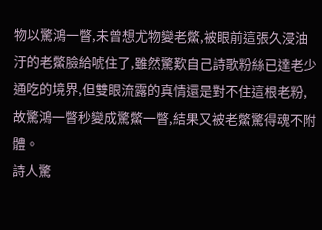物以驚鴻一瞥,未曾想尤物變老鱉,被眼前這張久浸油汙的老鱉臉給唬住了,雖然驚歎自己詩歌粉絲已達老少通吃的境界,但雙眼流露的真情還是對不住這根老粉,故驚鴻一瞥秒變成驚鱉一瞥,結果又被老鱉驚得魂不附體。
詩人驚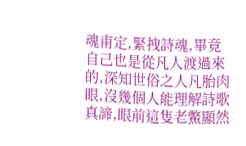魂甫定,緊拽詩魂,畢竟自己也是從凡人渡過來的,深知世俗之人凡胎肉眼,沒幾個人能理解詩歌真諦,眼前這隻老鱉顯然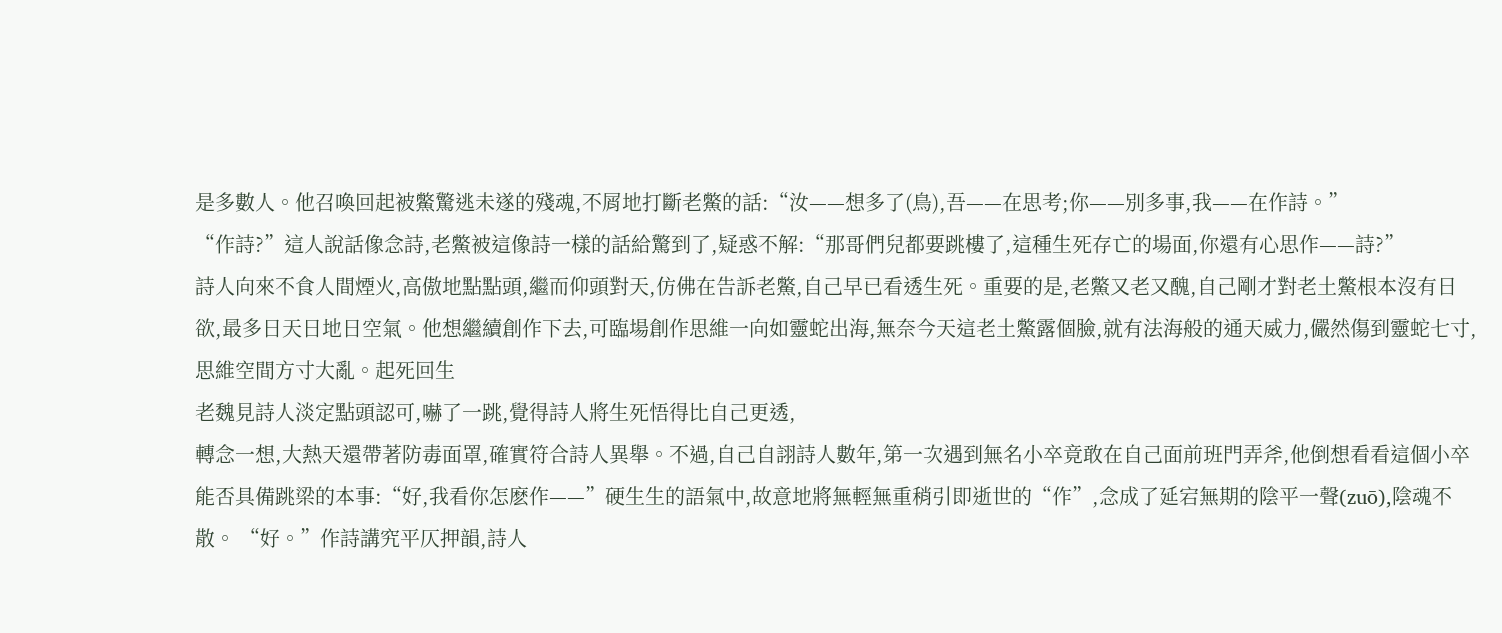是多數人。他召喚回起被鱉驚逃未遂的殘魂,不屑地打斷老鱉的話:“汝——想多了(鳥),吾——在思考;你——別多事,我——在作詩。”
“作詩?”這人說話像念詩,老鱉被這像詩一樣的話給驚到了,疑惑不解:“那哥們兒都要跳樓了,這種生死存亡的場面,你還有心思作——詩?”
詩人向來不食人間煙火,高傲地點點頭,繼而仰頭對天,仿佛在告訴老鱉,自己早已看透生死。重要的是,老鱉又老又醜,自己剛才對老土鱉根本沒有日欲,最多日天日地日空氣。他想繼續創作下去,可臨場創作思維一向如靈蛇出海,無奈今天這老土鱉露個臉,就有法海般的通天威力,儼然傷到靈蛇七寸,思維空間方寸大亂。起死回生
老魏見詩人淡定點頭認可,嚇了一跳,覺得詩人將生死悟得比自己更透,
轉念一想,大熱天還帶著防毒面罩,確實符合詩人異舉。不過,自己自詡詩人數年,第一次遇到無名小卒竟敢在自己面前班門弄斧,他倒想看看這個小卒能否具備跳梁的本事:“好,我看你怎麽作——”硬生生的語氣中,故意地將無輕無重稍引即逝世的“作”,念成了延宕無期的陰平一聲(zuō),陰魂不散。 “好。”作詩講究平仄押韻,詩人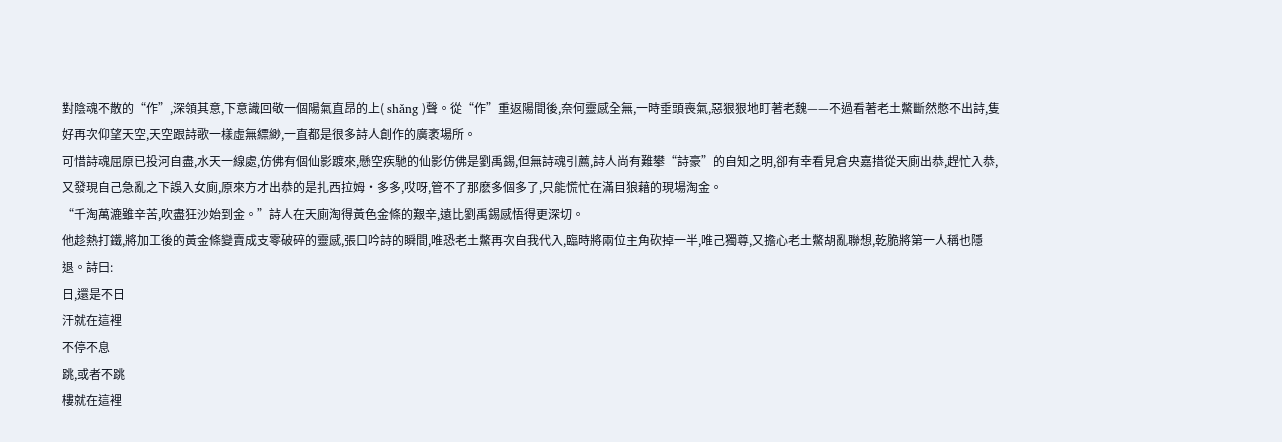對陰魂不散的“作”,深領其意,下意識回敬一個陽氣直昂的上( shǎng )聲。從“作”重返陽間後,奈何靈感全無,一時垂頭喪氣,惡狠狠地盯著老魏——不過看著老土鱉斷然憋不出詩,隻好再次仰望天空,天空跟詩歌一樣虛無縹緲,一直都是很多詩人創作的廣袤場所。
可惜詩魂屈原已投河自盡,水天一線處,仿佛有個仙影踱來,懸空疾馳的仙影仿佛是劉禹錫,但無詩魂引薦,詩人尚有難攀“詩豪”的自知之明,卻有幸看見倉央嘉措從天廁出恭,趕忙入恭,又發現自己急亂之下誤入女廁,原來方才出恭的是扎西拉姆·多多,哎呀,管不了那麽多個多了,只能慌忙在滿目狼藉的現場淘金。
“千淘萬漉雖辛苦,吹盡狂沙始到金。”詩人在天廁淘得黃色金條的艱辛,遠比劉禹錫感悟得更深切。
他趁熱打鐵,將加工後的黃金條變賣成支零破碎的靈感,張口吟詩的瞬間,唯恐老土鱉再次自我代入,臨時將兩位主角砍掉一半,唯己獨尊,又擔心老土鱉胡亂聯想,乾脆將第一人稱也隱退。詩曰:
日,還是不日
汗就在這裡
不停不息
跳,或者不跳
樓就在這裡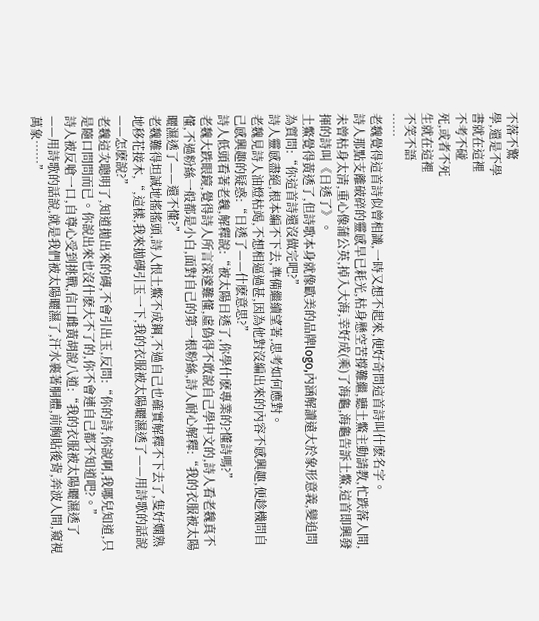不落不驚
學,還是不學
書就在這裡
不考不碰
死,或者不死
生就在這裡
不笑不語
……
老魏覺得這首詩似曾相識,一時又想不起來,便好奇問這首詩叫什麽名字。
詩人那點支離破碎的靈感早已耗光,枯身懸空苦撐難繼,聽土鱉主動請教,忙跌落人間,未曾枯身太清,重心像蒲公英,掉入大海,幸好成(乘)了海龜,海龜告訴土鱉,這首即興發揮的詩叫《日透了》。
土鱉覺得黃透了,但詩歌本身就像歐美的品牌logo,內涵解讀遠大於象形意義,變追問為質問:“你這首詩還沒做完吧?”
詩人靈感盡絕,根本編不下去,準備繼續望著,思考如何應對。
老魏見詩人油燈枯竭,不想相逼過甚,因為他對沒編出來的內容不感興趣,便趁機問自己感興趣的疑惑:“日透了——什麽意思?”
詩人低頭看著老魏,解釋說:“被太陽日透了,你學什麽專業的?懂詩嗎?”
老魏大跌眼鏡,覺得詩人所言深邃難懂,虛偽得不敢說自己學中文的,詩人看老魏真不懂,不過粉絲一般都是小白,面對自己的第一根粉絲,詩人耐心解釋:“我的衣服被太陽曬濕透了——還不懂?”
老魏難得坦誠地搖搖頭,詩人恨土鱉不成鋼,不過自己也確實解釋不下去了,隻好嫻熟地移花接木,“,這樣,我來拋磚引玉一下,我的衣服被太陽曬濕透了——用詩歌的話說——怎麽說?”
老魏這次聰明了,知道拋出來的磚,不會引出玉,反問:“你的詩,你說啊,我哪兒知道,只是隨口問問而已。你說出來也沒什麽大不了的,你不會連自己都不知道吧?。”
詩人被反嗆一口,自尊心受到挑戰,信口雌黃胡說八道:“我的衣服被太陽曬濕透了——用詩歌的話說,就是我們被太陽曬濕了,汗水裹著胴體,前胸貼後背,奔波人間,窺視萬象……”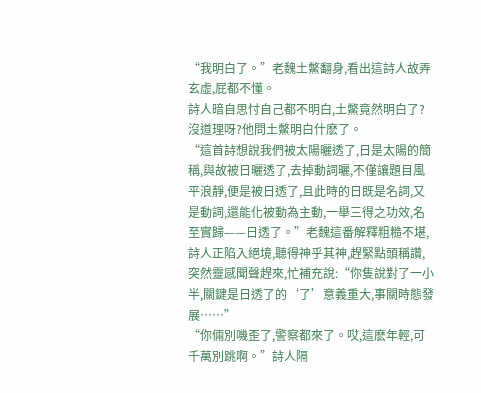“我明白了。”老魏土鱉翻身,看出這詩人故弄玄虛,屁都不懂。
詩人暗自思忖自己都不明白,土鱉竟然明白了?沒道理呀?他問土鱉明白什麽了。
“這首詩想說我們被太陽曬透了,日是太陽的簡稱,與故被日曬透了,去掉動詞曬,不僅讓題目風平浪靜,便是被日透了,且此時的日既是名詞,又是動詞,還能化被動為主動,一舉三得之功效,名至實歸——日透了。”老魏這番解釋粗糙不堪,詩人正陷入絕境,聽得神乎其神,趕緊點頭稱讚,突然靈感聞聲趕來,忙補充說:“你隻說對了一小半,關鍵是日透了的‘了’意義重大,事關時態發展……”
“你倆別嘰歪了,警察都來了。哎,這麽年輕,可千萬別跳啊。”詩人隔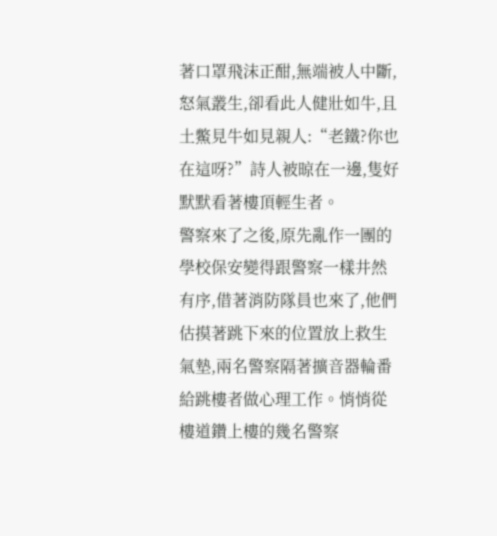著口罩飛沫正酣,無端被人中斷,怒氣叢生,卻看此人健壯如牛,且土鱉見牛如見親人:“老鐵?你也在這呀?”詩人被晾在一邊,隻好默默看著樓頂輕生者。
警察來了之後,原先亂作一團的學校保安變得跟警察一樣井然有序,借著消防隊員也來了,他們估摸著跳下來的位置放上救生氣墊,兩名警察隔著擴音器輪番給跳樓者做心理工作。悄悄從樓道鑽上樓的幾名警察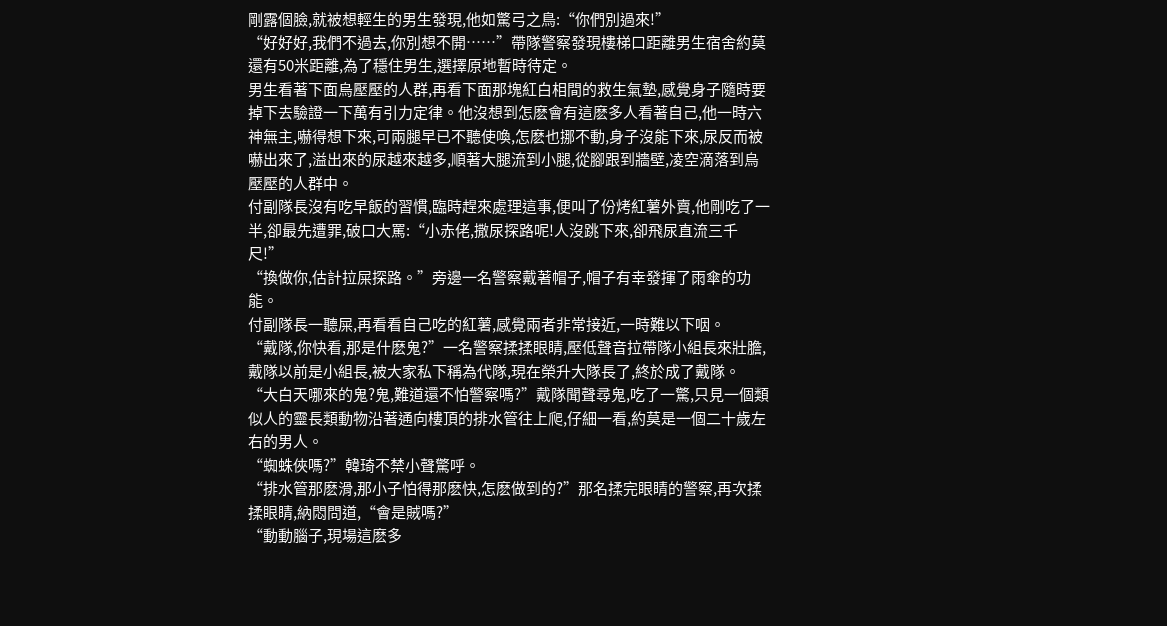剛露個臉,就被想輕生的男生發現,他如驚弓之鳥:“你們別過來!”
“好好好,我們不過去,你別想不開……”帶隊警察發現樓梯口距離男生宿舍約莫還有50米距離,為了穩住男生,選擇原地暫時待定。
男生看著下面烏壓壓的人群,再看下面那塊紅白相間的救生氣墊,感覺身子隨時要掉下去驗證一下萬有引力定律。他沒想到怎麽會有這麽多人看著自己,他一時六神無主,嚇得想下來,可兩腿早已不聽使喚,怎麽也挪不動,身子沒能下來,尿反而被嚇出來了,溢出來的尿越來越多,順著大腿流到小腿,從腳跟到牆壁,凌空滴落到烏壓壓的人群中。
付副隊長沒有吃早飯的習慣,臨時趕來處理這事,便叫了份烤紅薯外賣,他剛吃了一半,卻最先遭罪,破口大罵:“小赤佬,撒尿探路呢!人沒跳下來,卻飛尿直流三千尺!”
“換做你,估計拉屎探路。”旁邊一名警察戴著帽子,帽子有幸發揮了雨傘的功能。
付副隊長一聽屎,再看看自己吃的紅薯,感覺兩者非常接近,一時難以下咽。
“戴隊,你快看,那是什麽鬼?”一名警察揉揉眼睛,壓低聲音拉帶隊小組長來壯膽,戴隊以前是小組長,被大家私下稱為代隊,現在榮升大隊長了,終於成了戴隊。
“大白天哪來的鬼?鬼,難道還不怕警察嗎?”戴隊聞聲尋鬼,吃了一驚,只見一個類似人的靈長類動物沿著通向樓頂的排水管往上爬,仔細一看,約莫是一個二十歲左右的男人。
“蜘蛛俠嗎?”韓琦不禁小聲驚呼。
“排水管那麽滑,那小子怕得那麽快,怎麽做到的?”那名揉完眼睛的警察,再次揉揉眼睛,納悶問道,“會是賊嗎?”
“動動腦子,現場這麽多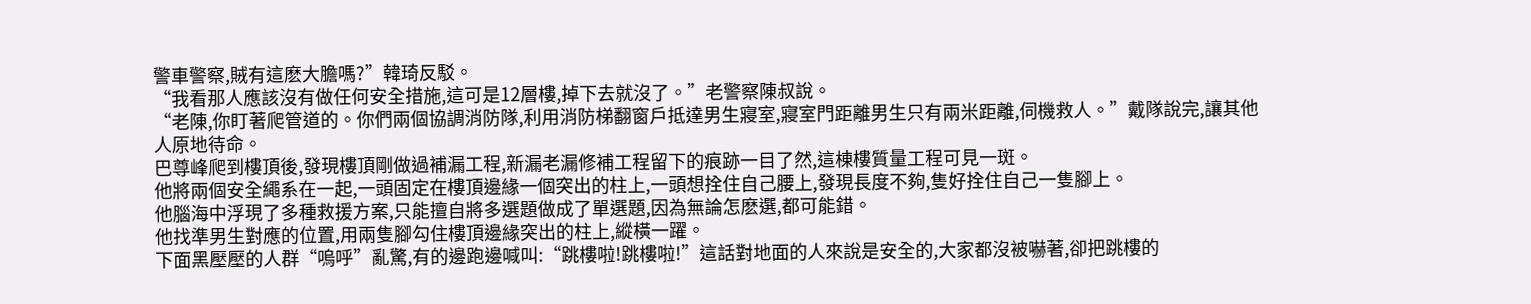警車警察,賊有這麽大膽嗎?”韓琦反駁。
“我看那人應該沒有做任何安全措施,這可是12層樓,掉下去就沒了。”老警察陳叔說。
“老陳,你盯著爬管道的。你們兩個協調消防隊,利用消防梯翻窗戶抵達男生寢室,寢室門距離男生只有兩米距離,伺機救人。”戴隊說完,讓其他人原地待命。
巴尊峰爬到樓頂後,發現樓頂剛做過補漏工程,新漏老漏修補工程留下的痕跡一目了然,這棟樓質量工程可見一斑。
他將兩個安全繩系在一起,一頭固定在樓頂邊緣一個突出的柱上,一頭想拴住自己腰上,發現長度不夠,隻好拴住自己一隻腳上。
他腦海中浮現了多種救援方案,只能擅自將多選題做成了單選題,因為無論怎麽選,都可能錯。
他找準男生對應的位置,用兩隻腳勾住樓頂邊緣突出的柱上,縱橫一躍。
下面黑壓壓的人群“嗚呼”亂驚,有的邊跑邊喊叫:“跳樓啦!跳樓啦!”這話對地面的人來說是安全的,大家都沒被嚇著,卻把跳樓的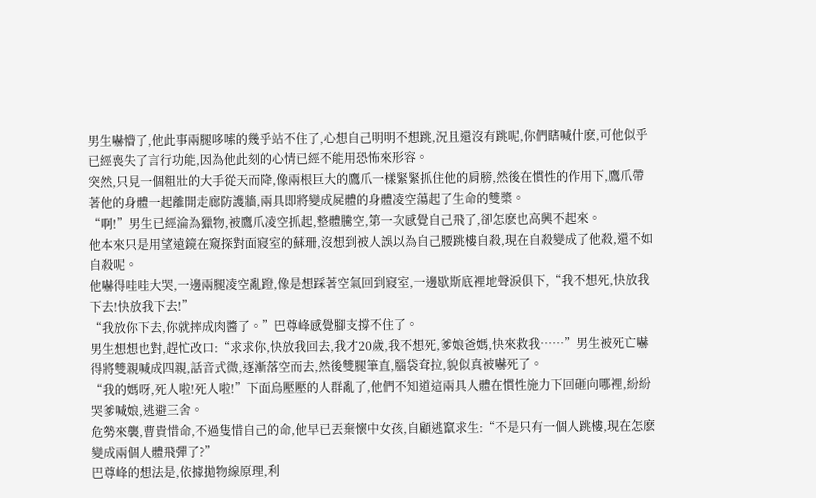男生嚇懵了,他此事兩腿哆嗦的幾乎站不住了,心想自己明明不想跳,況且還沒有跳呢,你們瞎喊什麽,可他似乎已經喪失了言行功能,因為他此刻的心情已經不能用恐怖來形容。
突然,只見一個粗壯的大手從天而降,像兩根巨大的鷹爪一樣緊緊抓住他的肩膀,然後在慣性的作用下,鷹爪帶著他的身體一起離開走廊防護牆,兩具即將變成屍體的身體凌空蕩起了生命的雙槳。
“啊!”男生已經淪為獵物,被鷹爪凌空抓起,整體騰空,第一次感覺自己飛了,卻怎麽也高興不起來。
他本來只是用望遠鏡在窺探對面寢室的蘇珊,沒想到被人誤以為自己腰跳樓自殺,現在自殺變成了他殺,還不如自殺呢。
他嚇得哇哇大哭,一邊兩腿凌空亂蹬,像是想踩著空氣回到寢室,一邊歇斯底裡地聲淚俱下,“我不想死,快放我下去!快放我下去!”
“我放你下去,你就摔成肉醬了。”巴尊峰感覺腳支撐不住了。
男生想想也對,趕忙改口:“求求你,快放我回去,我才20歲,我不想死,爹娘爸媽,快來救我……”男生被死亡嚇得將雙親喊成四親,話音式微,逐漸落空而去,然後雙腿筆直,腦袋耷拉,貌似真被嚇死了。
“我的媽呀,死人啦!死人啦!”下面烏壓壓的人群亂了,他們不知道這兩具人體在慣性施力下回砸向哪裡,紛紛哭爹喊娘,逃避三舍。
危勢來襲,曹貴惜命,不過隻惜自己的命,他早已丟棄懷中女孩,自顧逃竄求生:“不是只有一個人跳樓,現在怎麽變成兩個人體飛彈了?”
巴尊峰的想法是,依據拋物線原理,利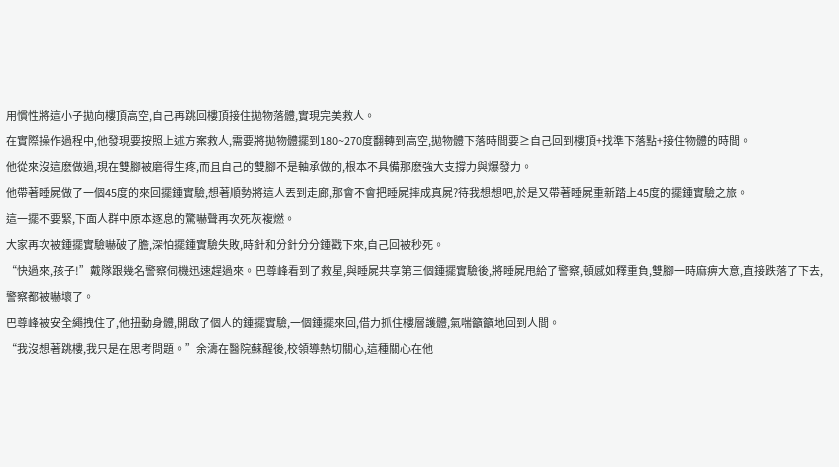用慣性將這小子拋向樓頂高空,自己再跳回樓頂接住拋物落體,實現完美救人。
在實際操作過程中,他發現要按照上述方案救人,需要將拋物體擺到180~270度翻轉到高空,拋物體下落時間要≥自己回到樓頂+找準下落點+接住物體的時間。
他從來沒這麽做過,現在雙腳被磨得生疼,而且自己的雙腳不是軸承做的,根本不具備那麽強大支撐力與爆發力。
他帶著睡屍做了一個45度的來回擺鍾實驗,想著順勢將這人丟到走廊,那會不會把睡屍摔成真屍?待我想想吧,於是又帶著睡屍重新踏上45度的擺鍾實驗之旅。
這一擺不要緊,下面人群中原本逐息的驚嚇聲再次死灰複燃。
大家再次被鍾擺實驗嚇破了膽,深怕擺鍾實驗失敗,時針和分針分分鍾戳下來,自己回被秒死。
“快過來,孩子!”戴隊跟幾名警察伺機迅速趕過來。巴尊峰看到了救星,與睡屍共享第三個鍾擺實驗後,將睡屍甩給了警察,頓感如釋重負,雙腳一時麻痹大意,直接跌落了下去,警察都被嚇壞了。
巴尊峰被安全繩拽住了,他扭動身體,開啟了個人的鍾擺實驗,一個鍾擺來回,借力抓住樓層護體,氣喘籲籲地回到人間。
“我沒想著跳樓,我只是在思考問題。”余濤在醫院蘇醒後,校領導熱切關心,這種關心在他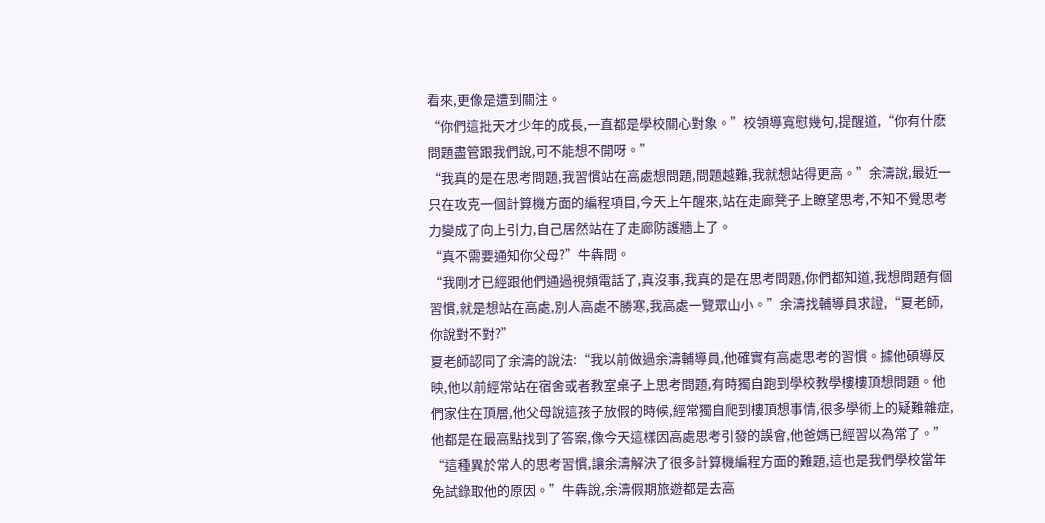看來,更像是遭到關注。
“你們這批天才少年的成長,一直都是學校關心對象。”校領導寬慰幾句,提醒道,“你有什麽問題盡管跟我們說,可不能想不開呀。”
“我真的是在思考問題,我習慣站在高處想問題,問題越難,我就想站得更高。”余濤說,最近一只在攻克一個計算機方面的編程項目,今天上午醒來,站在走廊凳子上瞭望思考,不知不覺思考力變成了向上引力,自己居然站在了走廊防護牆上了。
“真不需要通知你父母?”牛犇問。
“我剛才已經跟他們通過視頻電話了,真沒事,我真的是在思考問題,你們都知道,我想問題有個習慣,就是想站在高處,別人高處不勝寒,我高處一覽眾山小。”余濤找輔導員求證,“夏老師,你說對不對?”
夏老師認同了余濤的說法:“我以前做過余濤輔導員,他確實有高處思考的習慣。據他碩導反映,他以前經常站在宿舍或者教室桌子上思考問題,有時獨自跑到學校教學樓樓頂想問題。他們家住在頂層,他父母說這孩子放假的時候,經常獨自爬到樓頂想事情,很多學術上的疑難雜症,他都是在最高點找到了答案,像今天這樣因高處思考引發的誤會,他爸媽已經習以為常了。”
“這種異於常人的思考習慣,讓余濤解決了很多計算機編程方面的難題,這也是我們學校當年免試錄取他的原因。”牛犇說,余濤假期旅遊都是去高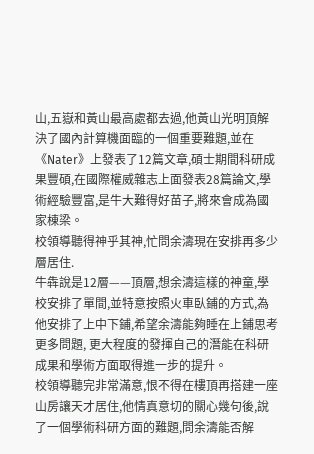山,五嶽和黃山最高處都去過,他黃山光明頂解決了國內計算機面臨的一個重要難題,並在《Nater》上發表了12篇文章,碩士期間科研成果豐碩,在國際權威雜志上面發表28篇論文,學術經驗豐富,是牛大難得好苗子,將來會成為國家棟梁。
校領導聽得神乎其神,忙問余濤現在安排再多少層居住.
牛犇說是12層——頂層,想余濤這樣的神童,學校安排了單間,並特意按照火車臥鋪的方式,為他安排了上中下鋪,希望余濤能夠睡在上鋪思考更多問題, 更大程度的發揮自己的潛能在科研成果和學術方面取得進一步的提升。
校領導聽完非常滿意,恨不得在樓頂再搭建一座山房讓天才居住,他情真意切的關心幾句後,說了一個學術科研方面的難題,問余濤能否解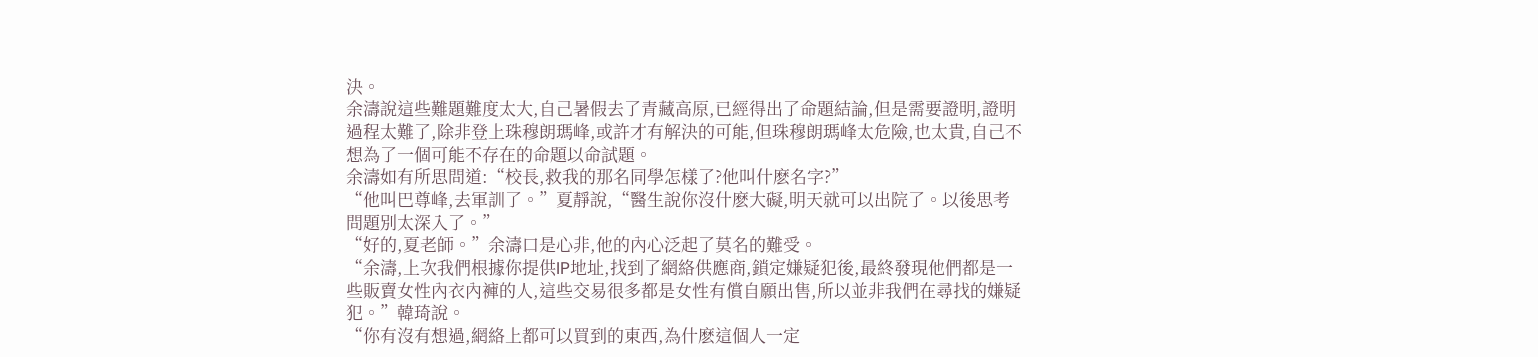決。
余濤說這些難題難度太大,自己暑假去了青藏高原,已經得出了命題結論,但是需要證明,證明過程太難了,除非登上珠穆朗瑪峰,或許才有解決的可能,但珠穆朗瑪峰太危險,也太貴,自己不想為了一個可能不存在的命題以命試題。
余濤如有所思問道:“校長,救我的那名同學怎樣了?他叫什麽名字?”
“他叫巴尊峰,去軍訓了。”夏靜說,“醫生說你沒什麽大礙,明天就可以出院了。以後思考問題別太深入了。”
“好的,夏老師。”余濤口是心非,他的內心泛起了莫名的難受。
“余濤,上次我們根據你提供IP地址,找到了網絡供應商,鎖定嫌疑犯後,最終發現他們都是一些販賣女性內衣內褲的人,這些交易很多都是女性有償自願出售,所以並非我們在尋找的嫌疑犯。”韓琦說。
“你有沒有想過,網絡上都可以買到的東西,為什麽這個人一定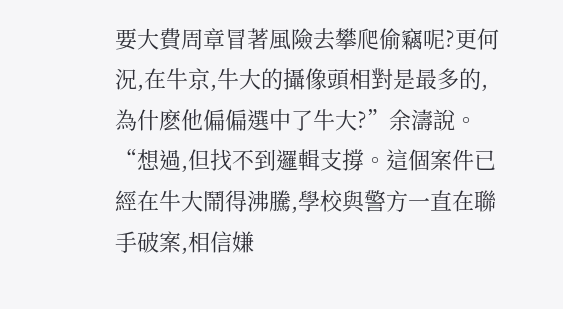要大費周章冒著風險去攀爬偷竊呢?更何況,在牛京,牛大的攝像頭相對是最多的,為什麽他偏偏選中了牛大?”余濤說。
“想過,但找不到邏輯支撐。這個案件已經在牛大鬧得沸騰,學校與警方一直在聯手破案,相信嫌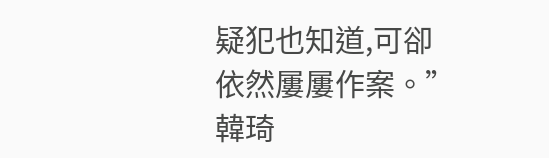疑犯也知道,可卻依然屢屢作案。”韓琦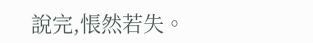說完,悵然若失。